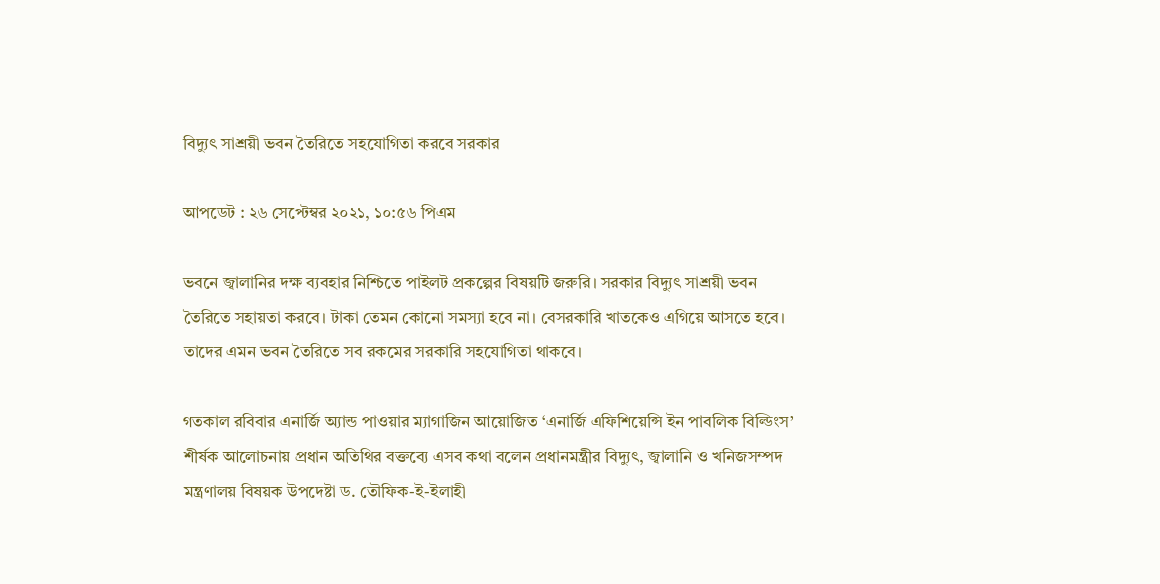বিদ্যুৎ সাশ্রয়ী ভবন তৈরিতে সহযোগিতা করবে সরকার

আপডেট : ২৬ সেপ্টেম্বর ২০২১, ১০:৫৬ পিএম

ভবনে জ্বালানির দক্ষ ব্যবহার নিশ্চিতে পাইলট প্রকল্পের বিষয়টি জরুরি। সরকার বিদ্যুৎ সাশ্রয়ী ভবন তৈরিতে সহায়তা করবে। টাকা তেমন কোনো সমস্যা হবে না। বেসরকারি খাতকেও এগিয়ে আসতে হবে। তাদের এমন ভবন তৈরিতে সব রকমের সরকারি সহযোগিতা থাকবে।

গতকাল রবিবার এনার্জি অ্যান্ড পাওয়ার ম্যাগাজিন আয়োজিত ‘এনার্জি এফিশিয়েন্সি ইন পাবলিক বিল্ডিংস’ শীর্ষক আলোচনায় প্রধান অতিথির বক্তব্যে এসব কথা বলেন প্রধানমন্ত্রীর বিদ্যুৎ, জ্বালানি ও খনিজসম্পদ মন্ত্রণালয় বিষয়ক উপদেষ্টা ড. তৌফিক-ই-ইলাহী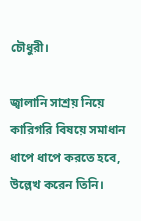চৌধুরী।

জ্বালানি সাশ্রয় নিয়ে কারিগরি বিষয়ে সমাধান ধাপে ধাপে করতে হবে, উল্লেখ করেন তিনি।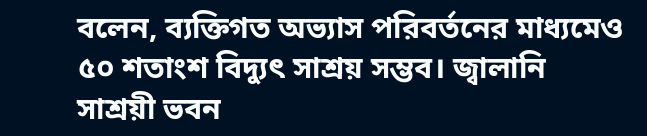বলেন, ব্যক্তিগত অভ্যাস পরিবর্তনের মাধ্যমেও ৫০ শতাংশ বিদ্যুৎ সাশ্রয় সম্ভব। জ্বালানি সাশ্রয়ী ভবন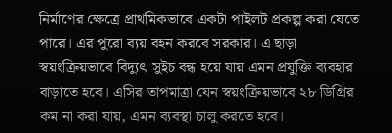নির্মাণের ক্ষেত্রে প্রাথমিকভাবে একটা পাইলট প্রকল্প করা যেতে পারে। এর পুরো ব্যয় বহন করবে সরকার। এ ছাড়া স্বয়ংক্রিয়ভাবে বিদ্যুৎ সুইচ বন্ধ হয়ে যায় এমন প্রযুক্তি ব্যবহার বাড়াতে হবে। এসির তাপমাত্রা যেন স্বয়ংক্রিয়ভাবে ২৮ ডিগ্রির কম না করা যায়, এমন ব্যবস্থা চালু করতে হবে।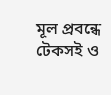মূল প্রবন্ধে টেকসই ও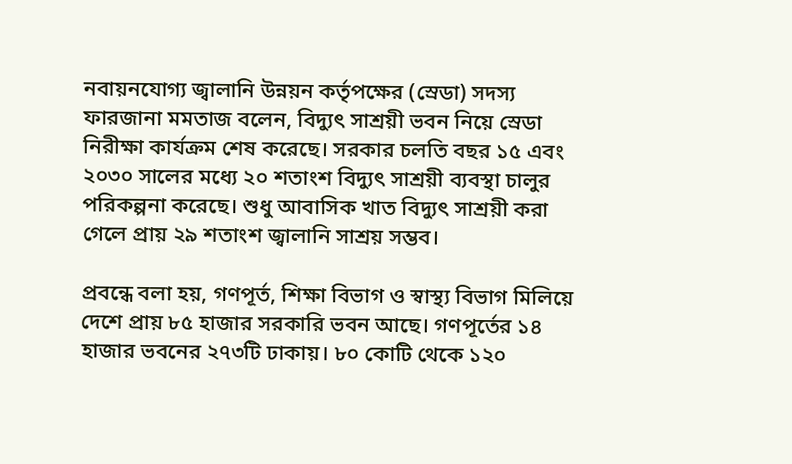নবায়নযোগ্য জ্বালানি উন্নয়ন কর্তৃপক্ষের (স্রেডা) সদস্য ফারজানা মমতাজ বলেন, বিদ্যুৎ সাশ্রয়ী ভবন নিয়ে স্রেডা নিরীক্ষা কার্যক্রম শেষ করেছে। সরকার চলতি বছর ১৫ এবং ২০৩০ সালের মধ্যে ২০ শতাংশ বিদ্যুৎ সাশ্রয়ী ব্যবস্থা চালুর পরিকল্পনা করেছে। শুধু আবাসিক খাত বিদ্যুৎ সাশ্রয়ী করা গেলে প্রায় ২৯ শতাংশ জ্বালানি সাশ্রয় সম্ভব।

প্রবন্ধে বলা হয়, গণপূর্ত, শিক্ষা বিভাগ ও স্বাস্থ্য বিভাগ মিলিয়ে দেশে প্রায় ৮৫ হাজার সরকারি ভবন আছে। গণপূর্তের ১৪ হাজার ভবনের ২৭৩টি ঢাকায়। ৮০ কোটি থেকে ১২০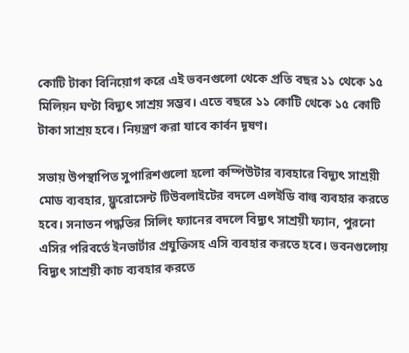কোটি টাকা বিনিয়োগ করে এই ভবনগুলো থেকে প্রতি বছর ১১ থেকে ১৫ মিলিয়ন ঘণ্টা বিদ্যুৎ সাশ্রয় সম্ভব। এতে বছরে ১১ কোটি থেকে ১৫ কোটি টাকা সাশ্রয় হবে। নিয়ন্ত্রণ করা যাবে কার্বন দূষণ।

সভায় উপস্থাপিত সুপারিশগুলো হলো কম্পিউটার ব্যবহারে বিদ্যুৎ সাশ্রয়ী মোড ব্যবহার, ফ্লুরোসেন্ট টিউবলাইটের বদলে এলইডি বাল্ব ব্যবহার করতে হবে। সনাতন পদ্ধতির সিলিং ফ্যানের বদলে বিদ্যুৎ সাশ্রয়ী ফ্যান, পুরনো এসির পরিবর্তে ইনভার্টার প্রযুক্তিসহ এসি ব্যবহার করতে হবে। ভবনগুলোয় বিদ্যুৎ সাশ্রয়ী কাচ ব্যবহার করতে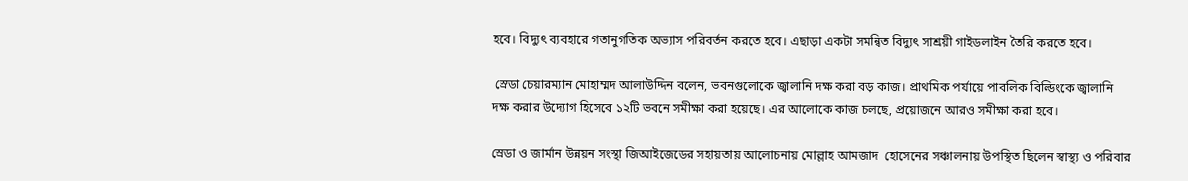হবে। বিদ্যুৎ ব্যবহারে গতানুগতিক অভ্যাস পরিবর্তন করতে হবে। এছাড়া একটা সমন্বিত বিদ্যুৎ সাশ্রয়ী গাইডলাইন তৈরি করতে হবে।

 স্রেডা চেয়ারম্যান মোহাম্মদ আলাউদ্দিন বলেন, ভবনগুলোকে জ্বালানি দক্ষ করা বড় কাজ। প্রাথমিক পর্যায়ে পাবলিক বিল্ডিংকে জ্বালানি দক্ষ করার উদ্যোগ হিসেবে ১২টি ভবনে সমীক্ষা করা হয়েছে। এর আলোকে কাজ চলছে, প্রয়োজনে আরও সমীক্ষা করা হবে।

স্রেডা ও জার্মান উন্নয়ন সংস্থা জিআইজেডের সহায়তায় আলোচনায় মোল্লাহ আমজাদ  হোসেনের সঞ্চালনায় উপস্থিত ছিলেন স্বাস্থ্য ও পরিবার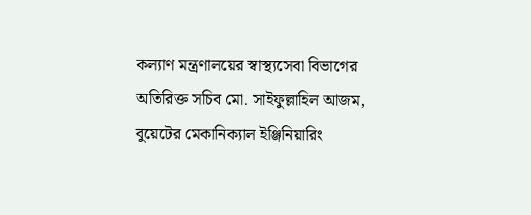কল্যাণ মন্ত্রণালয়ের স্বাস্থ্যসেবা বিভাগের অতিরিক্ত সচিব মো. সাইফুল্লাহিল আজম, বুয়েটের মেকানিক্যাল ইঞ্জিনিয়ারিং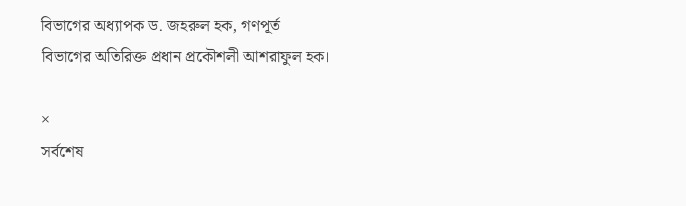বিভাগের অধ্যাপক ড. জহরুল হক, গণপূর্ত বিভাগের অতিরিক্ত প্রধান প্রকৌশলী আশরাফুল হক।

×
সর্বশেষ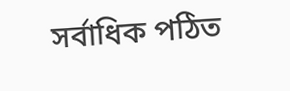সর্বাধিক পঠিত